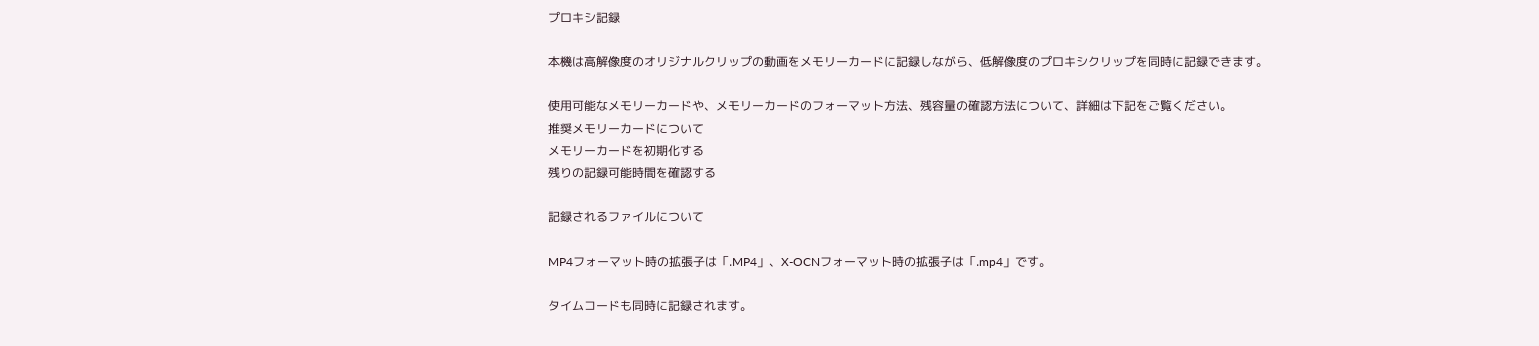プロキシ記録

本機は高解像度のオリジナルクリップの動画をメモリーカードに記録しながら、低解像度のプロキシクリップを同時に記録できます。

使用可能なメモリーカードや、メモリーカードのフォーマット方法、残容量の確認方法について、詳細は下記をご覧ください。
推奨メモリーカードについて
メモリーカードを初期化する
残りの記録可能時間を確認する

記録されるファイルについて

MP4フォーマット時の拡張⼦は「.MP4」、X-OCNフォーマット時の拡張⼦は「.mp4」です。

タイムコードも同時に記録されます。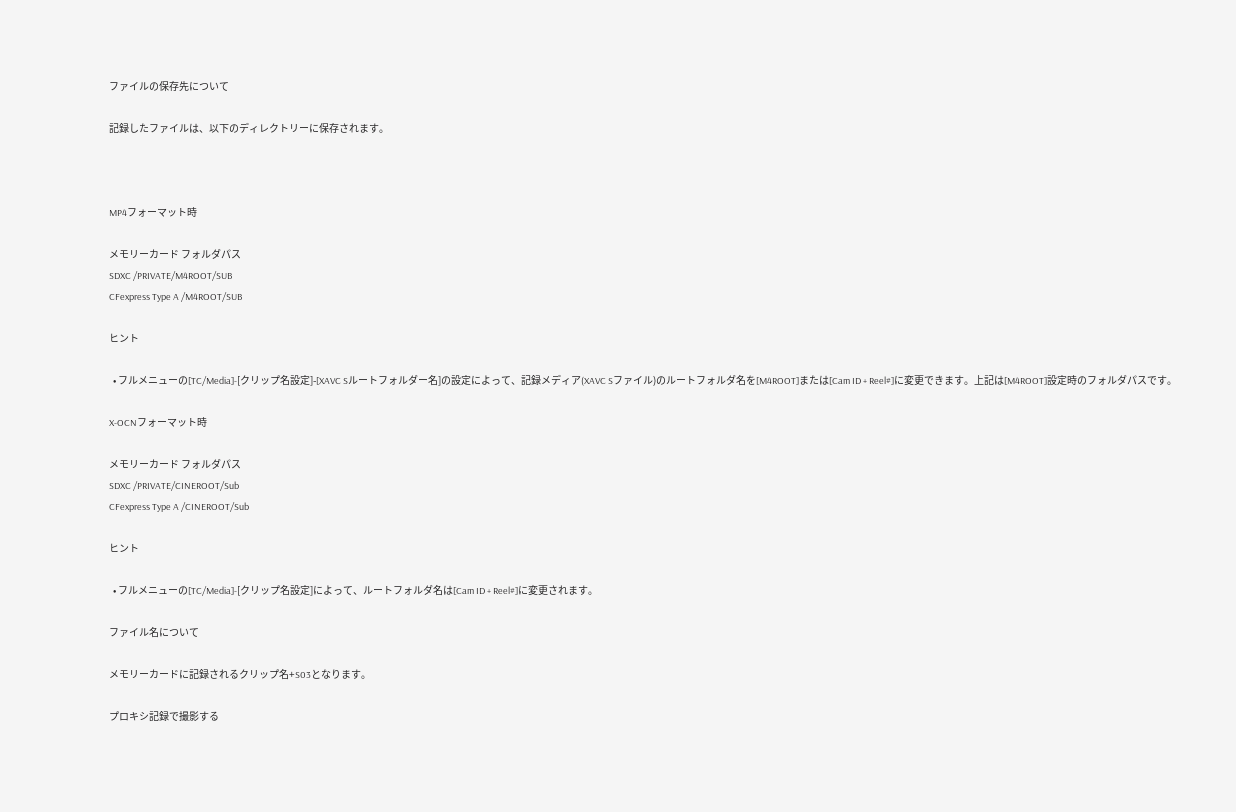ファイルの保存先について

記録したファイルは、以下のディレクトリーに保存されます。



MP4フォーマット時

メモリーカード フォルダパス
SDXC /PRIVATE/M4ROOT/SUB
CFexpress Type A /M4ROOT/SUB

ヒント

  • フルメニューの[TC/Media]-[クリップ名設定]-[XAVC Sルートフォルダー名]の設定によって、記録メディア(XAVC Sファイル)のルートフォルダ名を[M4ROOT]または[Cam ID + Reel#]に変更できます。上記は[M4ROOT]設定時のフォルダパスです。

X-OCNフォーマット時

メモリーカード フォルダパス
SDXC /PRIVATE/CINEROOT/Sub
CFexpress Type A /CINEROOT/Sub

ヒント

  • フルメニューの[TC/Media]-[クリップ名設定]によって、ルートフォルダ名は[Cam ID + Reel#]に変更されます。

ファイル名について

メモリーカードに記録されるクリップ名+S03となります。

プロキシ記録で撮影する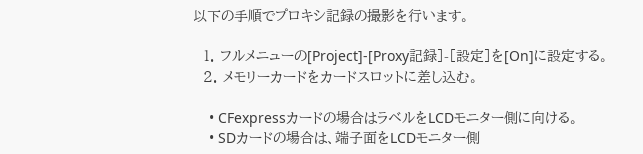以下の手順でプロキシ記録の撮影を行います。

  1. フルメニューの[Project]-[Proxy記録]-[設定]を[On]に設定する。
  2. メモリーカードをカードスロットに差し込む。

    • CFexpressカードの場合はラベルをLCDモニター側に向ける。
    • SDカードの場合は、端子面をLCDモニター側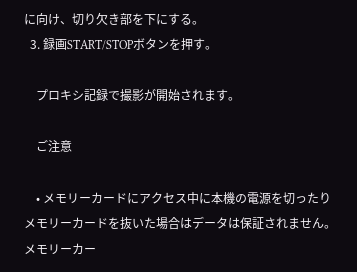に向け、切り欠き部を下にする。
  3. 録画START/STOPボタンを押す。

    プロキシ記録で撮影が開始されます。

    ご注意

    • メモリーカードにアクセス中に本機の電源を切ったりメモリーカードを抜いた場合はデータは保証されません。メモリーカー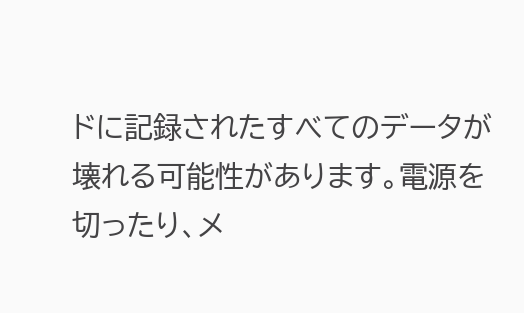ドに記録されたすべてのデータが壊れる可能性があります。電源を切ったり、メ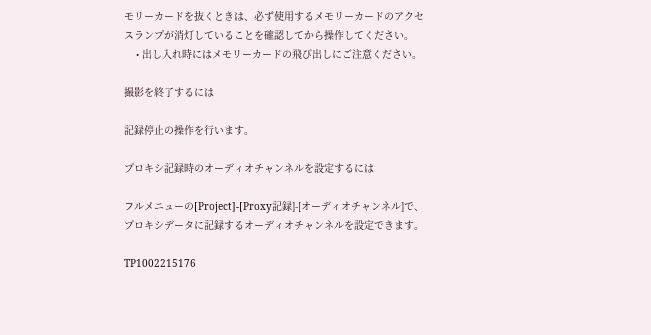モリーカードを抜くときは、必ず使用するメモリーカードのアクセスランプが消灯していることを確認してから操作してください。
    • 出し入れ時にはメモリーカードの飛び出しにご注意ください。

撮影を終了するには

記録停止の操作を行います。

プロキシ記録時のオーディオチャンネルを設定するには

フルメニューの[Project]-[Proxy記録]-[オーディオチャンネル]で、プロキシデータに記録するオーディオチャンネルを設定できます。

TP1002215176